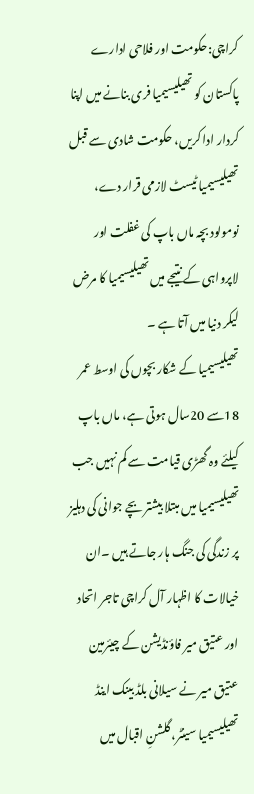کراچی:حکومت اور فلاحی ادارے پاکستان کو تھیلیسیمیا فری بنانے میں اپنا کردار ادا کریں، حکومت شادی سے قبل تھیلیسیمیا ٹیسٹ لازمی قرار دے، نومولود بچہ ماں باپ کی غفلت اور لاپرواہی کے نتیجے میں تھیلیسیمیا کا مرض لیکر دنیا میں آتا ہے ۔
تھیلیسیمیا کے شکار بچوں کی اوسط عمر 18سے 20سال ہوتی ہے، ماں باپ کیلئے وہ گھڑی قیامت سے کم نہیں جب تھیلیسیمیا میں مبتلا بیشتر بچے جوانی کی دہلیز پر زندگی کی جنگ ہار جاتے ہیں ۔ان خیالات کا اظہار آل کراچی تاجر اتحاد اور عتیق میر فاؤنڈیشن کے چیئرمین عتیق میر نے سیلانی بلڈ بینک اینڈ تھیلیسیمیا سینٹر، گلشنِ اقبال میں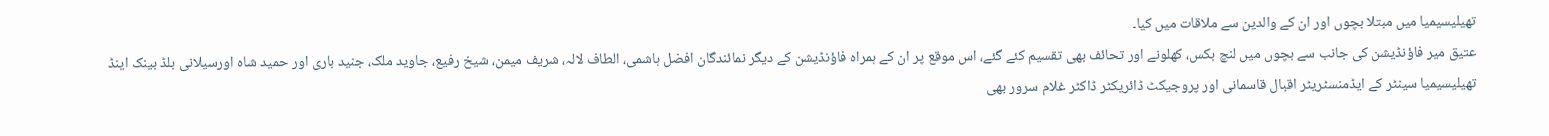تھیلیسیمیا میں مبتلا بچوں اور ان کے والدین سے ملاقات میں کیا۔
عتیق میر فاؤنڈیشن کی جانب سے بچوں میں لنچ بکس، کھلونے اور تحائف بھی تقسیم کئے گئے، اس موقع پر ان کے ہمراہ فاؤنڈیشن کے دیگر نمائندگان افضل ہاشمی، الطاف لالہ، شریف میمن، شیخ رفیع، جاوید ملک، جنید باری اور حمید شاہ اورسیلانی بلڈ بینک اینڈ تھیلیسیمیا سینٹر کے ایڈمنسٹریٹر اقبال قاسمانی اور پروجیکٹ ڈائریکٹر ڈاکٹر غلام سرور بھی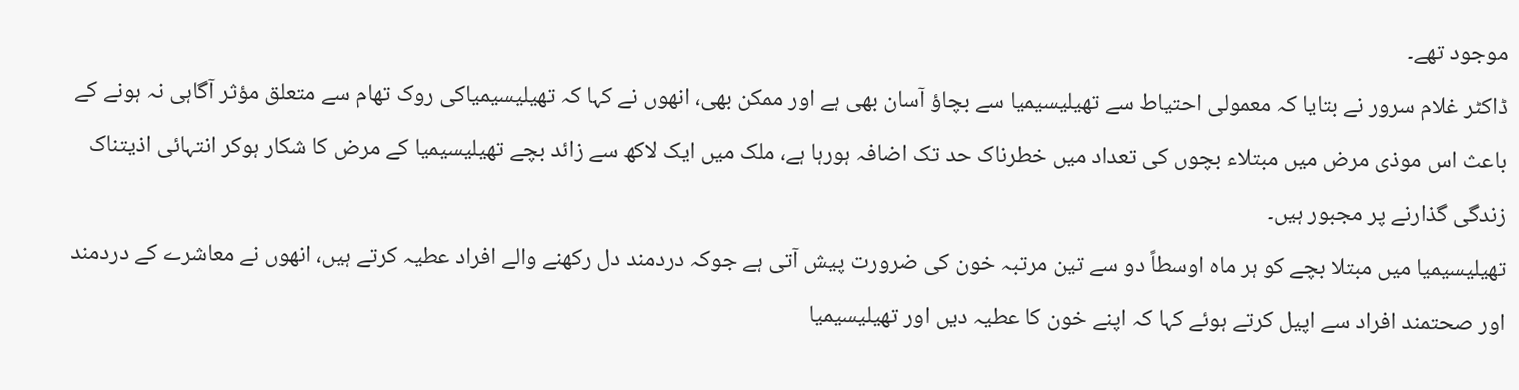موجود تھے۔
ڈاکٹر غلام سرور نے بتایا کہ معمولی احتیاط سے تھیلیسیمیا سے بچاؤ آسان بھی ہے اور ممکن بھی، انھوں نے کہا کہ تھیلیسیمیاکی روک تھام سے متعلق مؤثر آگاہی نہ ہونے کے باعث اس موذی مرض میں مبتلاء بچوں کی تعداد میں خطرناک حد تک اضافہ ہورہا ہے، ملک میں ایک لاکھ سے زائد بچے تھیلیسیمیا کے مرض کا شکار ہوکر انتہائی اذیتناک زندگی گذارنے پر مجبور ہیں۔
تھیلیسیمیا میں مبتلا بچے کو ہر ماہ اوسطاً دو سے تین مرتبہ خون کی ضرورت پیش آتی ہے جوکہ دردمند دل رکھنے والے افراد عطیہ کرتے ہیں، انھوں نے معاشرے کے دردمند اور صحتمند افراد سے اپیل کرتے ہوئے کہا کہ اپنے خون کا عطیہ دیں اور تھیلیسیمیا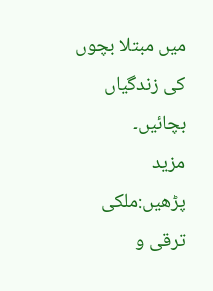میں مبتلا بچوں کی زندگیاں بچائیں۔
مزید پڑھیں:ملکی ترقی و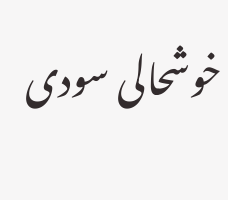خوشحالی سودی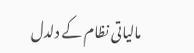مالیاتی نظام کے دلدل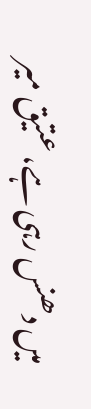میں دھنس رہی ہے، عتیق میر